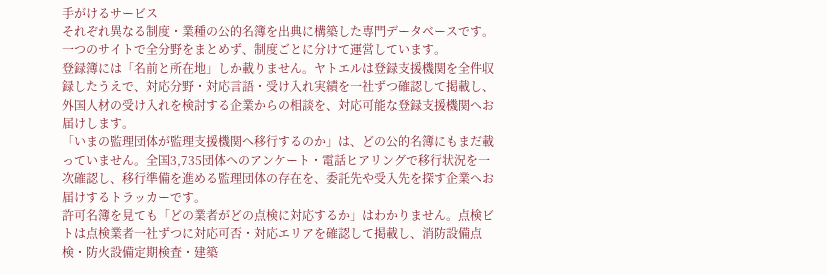手がけるサービス
それぞれ異なる制度・業種の公的名簿を出典に構築した専門データベースです。 一つのサイトで全分野をまとめず、制度ごとに分けて運営しています。
登録簿には「名前と所在地」しか載りません。ヤトエルは登録支援機関を全件収録したうえで、対応分野・対応言語・受け入れ実績を一社ずつ確認して掲載し、外国人材の受け入れを検討する企業からの相談を、対応可能な登録支援機関へお届けします。
「いまの監理団体が監理支援機関へ移行するのか」は、どの公的名簿にもまだ載っていません。全国3,735団体へのアンケート・電話ヒアリングで移行状況を一次確認し、移行準備を進める監理団体の存在を、委託先や受入先を探す企業へお届けするトラッカーです。
許可名簿を見ても「どの業者がどの点検に対応するか」はわかりません。点検ビトは点検業者一社ずつに対応可否・対応エリアを確認して掲載し、消防設備点検・防火設備定期検査・建築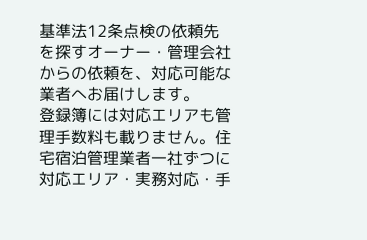基準法12条点検の依頼先を探すオーナー・管理会社からの依頼を、対応可能な業者へお届けします。
登録簿には対応エリアも管理手数料も載りません。住宅宿泊管理業者一社ずつに対応エリア・実務対応・手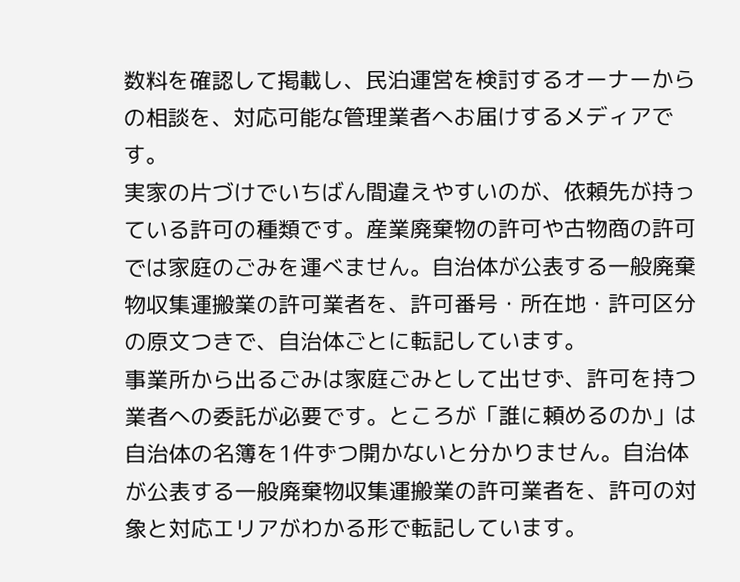数料を確認して掲載し、民泊運営を検討するオーナーからの相談を、対応可能な管理業者へお届けするメディアです。
実家の片づけでいちばん間違えやすいのが、依頼先が持っている許可の種類です。産業廃棄物の許可や古物商の許可では家庭のごみを運べません。自治体が公表する一般廃棄物収集運搬業の許可業者を、許可番号・所在地・許可区分の原文つきで、自治体ごとに転記しています。
事業所から出るごみは家庭ごみとして出せず、許可を持つ業者への委託が必要です。ところが「誰に頼めるのか」は自治体の名簿を1件ずつ開かないと分かりません。自治体が公表する一般廃棄物収集運搬業の許可業者を、許可の対象と対応エリアがわかる形で転記しています。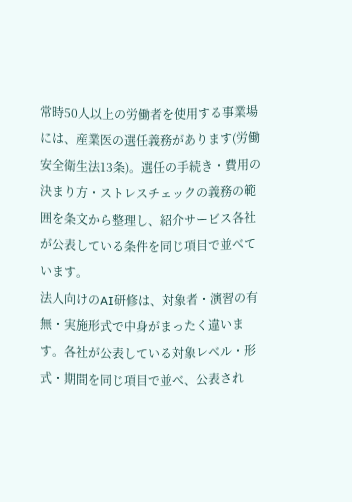常時50人以上の労働者を使用する事業場には、産業医の選任義務があります(労働安全衛生法13条)。選任の手続き・費用の決まり方・ストレスチェックの義務の範囲を条文から整理し、紹介サービス各社が公表している条件を同じ項目で並べています。
法人向けのAI研修は、対象者・演習の有無・実施形式で中身がまったく違います。各社が公表している対象レベル・形式・期間を同じ項目で並べ、公表され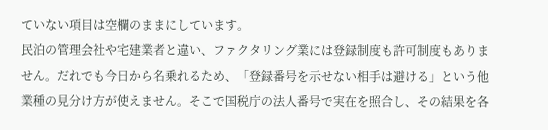ていない項目は空欄のままにしています。
民泊の管理会社や宅建業者と違い、ファクタリング業には登録制度も許可制度もありません。だれでも今日から名乗れるため、「登録番号を示せない相手は避ける」という他業種の見分け方が使えません。そこで国税庁の法人番号で実在を照合し、その結果を各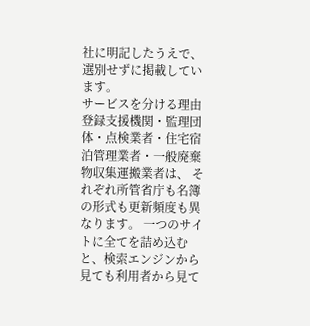社に明記したうえで、選別せずに掲載しています。
サービスを分ける理由
登録支援機関・監理団体・点検業者・住宅宿泊管理業者・一般廃棄物収集運搬業者は、 それぞれ所管省庁も名簿の形式も更新頻度も異なります。 一つのサイトに全てを詰め込むと、検索エンジンから見ても利用者から見て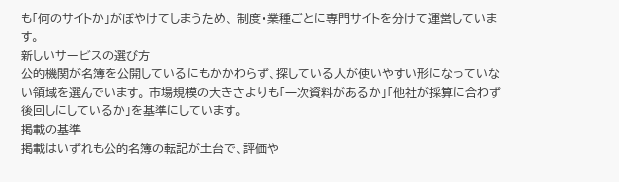も「何のサイトか」がぼやけてしまうため、 制度・業種ごとに専門サイトを分けて運営しています。
新しいサービスの選び方
公的機関が名簿を公開しているにもかかわらず、探している人が使いやすい形になっていない領域を選んでいます。 市場規模の大きさよりも「一次資料があるか」「他社が採算に合わず後回しにしているか」を基準にしています。
掲載の基準
掲載はいずれも公的名簿の転記が土台で、評価や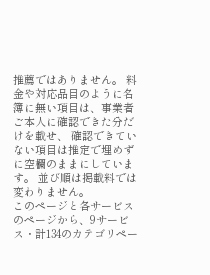推薦ではありません。 料金や対応品目のように名簿に無い項目は、事業者ご本人に確認できた分だけを載せ、 確認できていない項目は推定で埋めずに空欄のままにしています。 並び順は掲載料では変わりません。
このページと各サービスのページから、9サービス・計134のカテゴリペー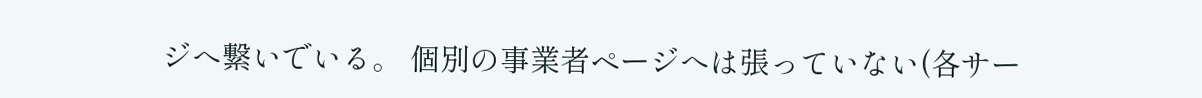ジへ繋いでいる。 個別の事業者ページへは張っていない(各サー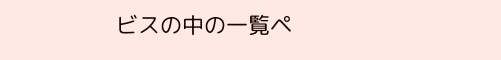ビスの中の一覧ペ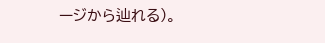ージから辿れる)。